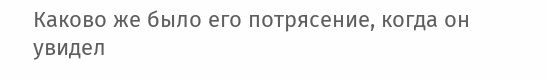Каково же было его потрясение, когда он увидел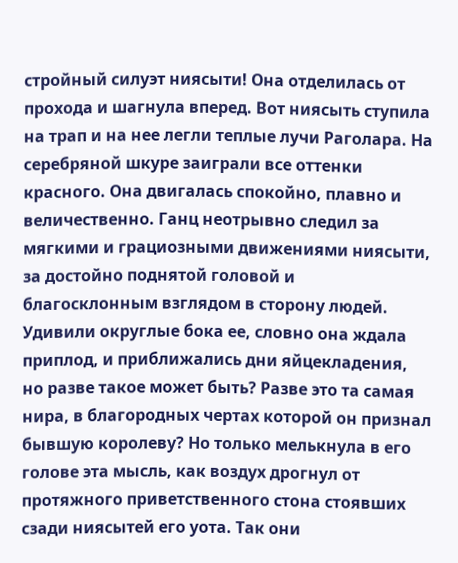стройный силуэт ниясыти! Она отделилась от прохода и шагнула вперед. Вот ниясыть ступила на трап и на нее легли теплые лучи Раголара. На серебряной шкуре заиграли все оттенки красного. Она двигалась спокойно, плавно и величественно. Ганц неотрывно следил за мягкими и грациозными движениями ниясыти, за достойно поднятой головой и благосклонным взглядом в сторону людей. Удивили округлые бока ее, словно она ждала приплод, и приближались дни яйцекладения, но разве такое может быть? Разве это та самая нира, в благородных чертах которой он признал бывшую королеву? Но только мелькнула в его голове эта мысль, как воздух дрогнул от протяжного приветственного стона стоявших сзади ниясытей его уота. Так они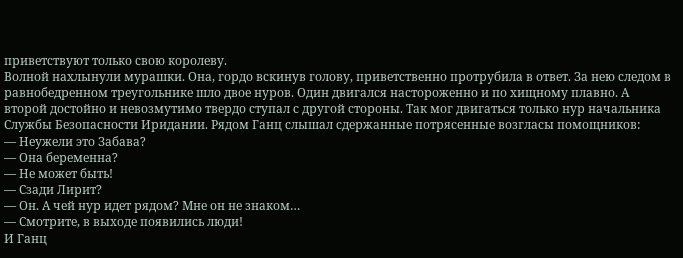приветствуют только свою королеву.
Волной нахлынули мурашки. Она, гордо вскинув голову, приветственно протрубила в ответ. За нею следом в равнобедренном треугольнике шло двое нуров. Один двигался настороженно и по хищному плавно. А второй достойно и невозмутимо твердо ступал с другой стороны. Так мог двигаться только нур начальника Службы Безопасности Иридании. Рядом Ганц слышал сдержанные потрясенные возгласы помощников:
— Неужели это Забава?
— Она беременна?
— Не может быть!
— Сзади Лирит?
— Он. А чей нур идет рядом? Мне он не знаком…
— Смотрите, в выходе появились люди!
И Ганц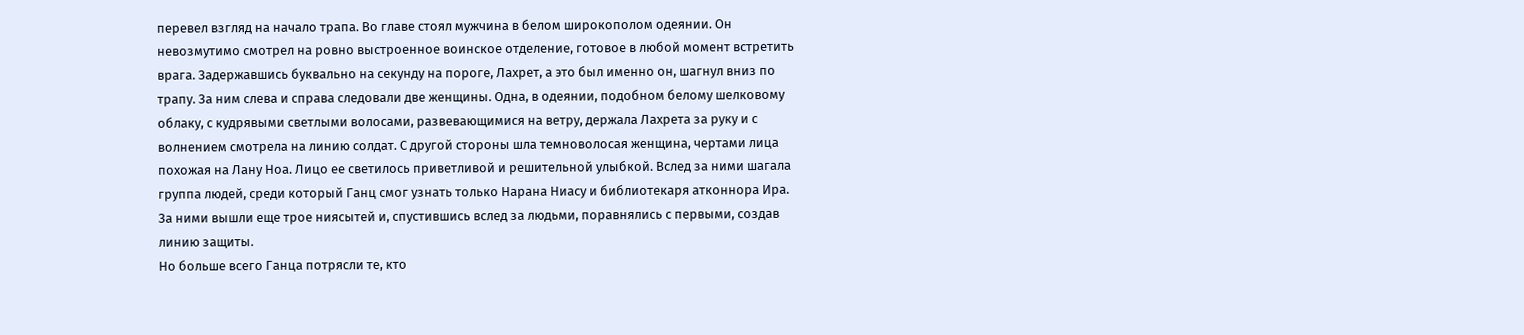перевел взгляд на начало трапа. Во главе стоял мужчина в белом широкополом одеянии. Он невозмутимо смотрел на ровно выстроенное воинское отделение, готовое в любой момент встретить врага. Задержавшись буквально на секунду на пороге, Лахрет, а это был именно он, шагнул вниз по трапу. За ним слева и справа следовали две женщины. Одна, в одеянии, подобном белому шелковому облаку, с кудрявыми светлыми волосами, развевающимися на ветру, держала Лахрета за руку и с волнением смотрела на линию солдат. С другой стороны шла темноволосая женщина, чертами лица похожая на Лану Ноа. Лицо ее светилось приветливой и решительной улыбкой. Вслед за ними шагала группа людей, среди который Ганц смог узнать только Нарана Ниасу и библиотекаря атконнора Ира. За ними вышли еще трое ниясытей и, спустившись вслед за людьми, поравнялись с первыми, создав линию защиты.
Но больше всего Ганца потрясли те, кто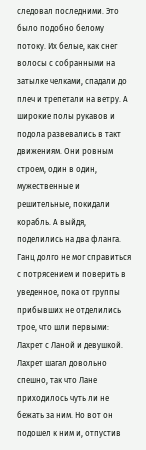следовал последними. Это было подобно белому потоку. Их белые, как снег волосы с собранными на затылке челками, спадали до плеч и трепетали на ветру. А широкие полы рукавов и подола развевались в такт движениям. Они ровным строем, один в один, мужественные и решительные, покидали корабль. А выйдя, поделились на два фланга.
Ганц долго не мог справиться с потрясением и поверить в уведенное, пока от группы прибывших не отделились трое, что шли первыми: Лахрет с Ланой и девушкой.
Лахрет шагал довольно спешно, так что Лане приходилось чуть ли не бежать за ним. Но вот он подошел к ним и, отпустив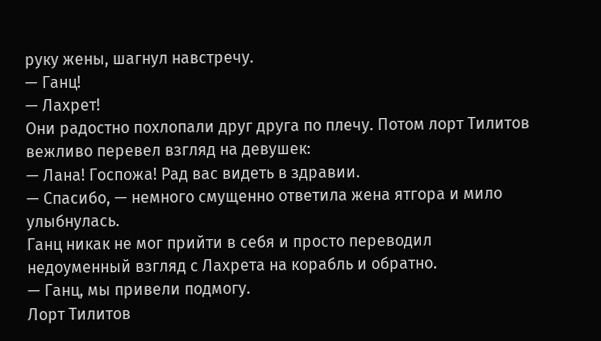руку жены, шагнул навстречу.
— Ганц!
— Лахрет!
Они радостно похлопали друг друга по плечу. Потом лорт Тилитов вежливо перевел взгляд на девушек:
— Лана! Госпожа! Рад вас видеть в здравии.
— Спасибо, — немного смущенно ответила жена ятгора и мило улыбнулась.
Ганц никак не мог прийти в себя и просто переводил недоуменный взгляд с Лахрета на корабль и обратно.
— Ганц, мы привели подмогу.
Лорт Тилитов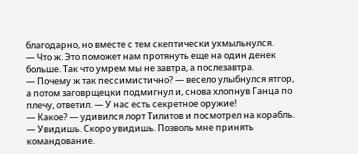благодарно, но вместе с тем скептически ухмыльнулся.
— Что ж. Это поможет нам протянуть еще на один денек больше. Так что умрем мы не завтра, а послезавтра.
— Почему ж так пессимистично? — весело улыбнулся ятгор, а потом заговрщецки подмигнул и, снова хлопнув Ганца по плечу, ответил. — У нас есть секретное оружие!
— Какое? — удивился лорт Тилитов и посмотрел на корабль.
— Увидишь. Скоро увидишь. Позволь мне принять командование.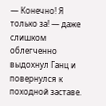— Конечно! Я только за! — даже слишком облегченно выдохнул Ганц и повернулся к походной заставе.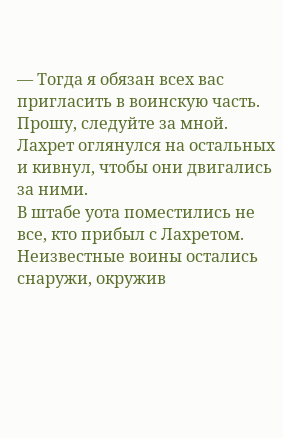— Тогда я обязан всех вас пригласить в воинскую часть. Прошу, следуйте за мной.
Лахрет оглянулся на остальных и кивнул, чтобы они двигались за ними.
В штабе уота поместились не все, кто прибыл с Лахретом. Неизвестные воины остались снаружи, окружив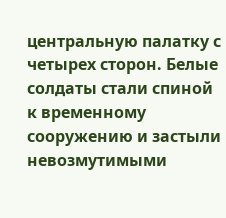центральную палатку с четырех сторон. Белые солдаты стали спиной к временному сооружению и застыли невозмутимыми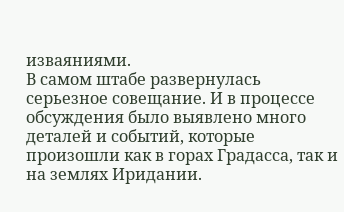изваяниями.
В самом штабе развернулась серьезное совещание. И в процессе обсуждения было выявлено много деталей и событий, которые произошли как в горах Градасса, так и на землях Иридании.